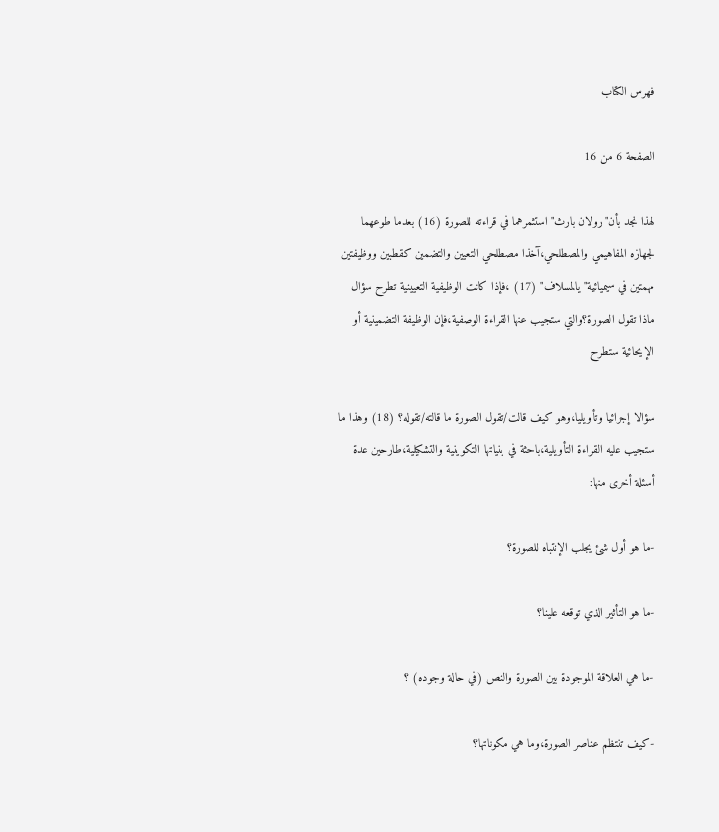فهرس الكتاب

الصفحة 6 من 16

لهذا نجد بأن"رولان بارث"استثمرهما في قراءته للصورة (16) بعدما طوعهما لجهازه المفاهيمي والمصطلحي،آخذا مصطلحي التعيين والتضمين كقطبين ووظيفتين مهمتين في سيميائية"يالمسلاف" (17) ،فإذا كانت الوظيفية التعيينية تطرح سؤال ماذا تقول الصورة؟والتي ستجيب عنها القراءة الوصفية،فإن الوظيفة التضمينية أو الإيحائية ستطرح

سؤالا إجرائيا وتأويليا،وهو كيف قالت/تقول الصورة ما قالته/تقوله؟ (18) وهذا ما ستجيب عليه القراءة التأويلية،باحثة في بنياتها التكوينية والتشكيلية،طارحين عدة أسئلة أخرى منها:

-ما هو أول شئ يجلب الإنتباه للصورة؟

-ما هو التأثير الذي توقعه علينا؟

-ما هي العلاقة الموجودة بين الصورة والنص (في حالة وجوده) ؟

-كيف تنتظم عناصر الصورة،وما هي مكوناتها؟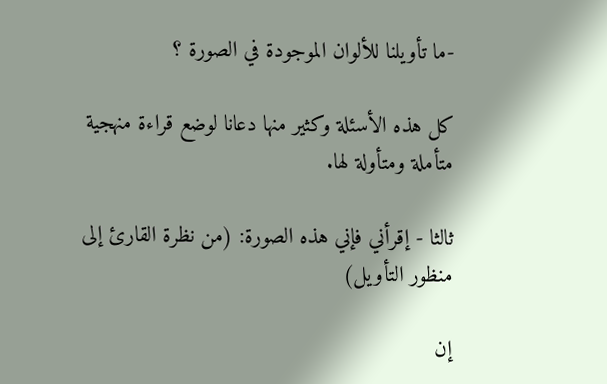-ما تأويلنا للألوان الموجودة في الصورة ؟

كل هذه الأسئلة وكثير منها دعانا لوضع قراءة منهجية متأملة ومتأولة لها.

ثالثا - إقرأني فإني هذه الصورة: (من نظرة القارئ إلى منظور التأويل)

إن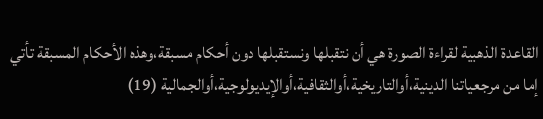القاعدة الذهبية لقراءة الصورة هي أن نتقبلها ونستقبلها دون أحكام مسبقة،وهذه الأحكام المسبقة تأتي إما من مرجعياتنا الدينية،أوالتاريخية،أوالثقافية،أوالإيديولوجية،أوالجمالية (19)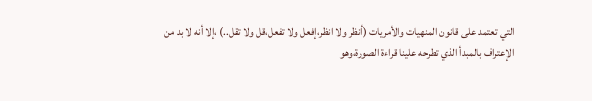التي تعتمد على قانون المنهيات والأمريات (أنظر ولا انظر،إفعل ولا تفعل،قل ولا تقل..) ،إلا أنه لا بد من الإعتراف بالمبدأ الذي تطرحه علينا قراءة الصورة،وهو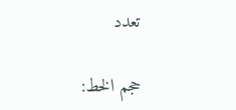تعدد

حجم الخط: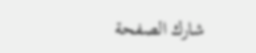شارك الصفحة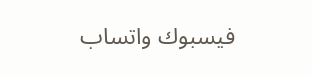فيسبوك واتساب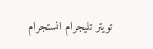تويتر تليجرام انستجرام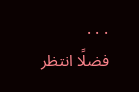. . .
فضلًا انتظر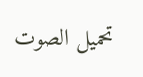تحميل الصوت